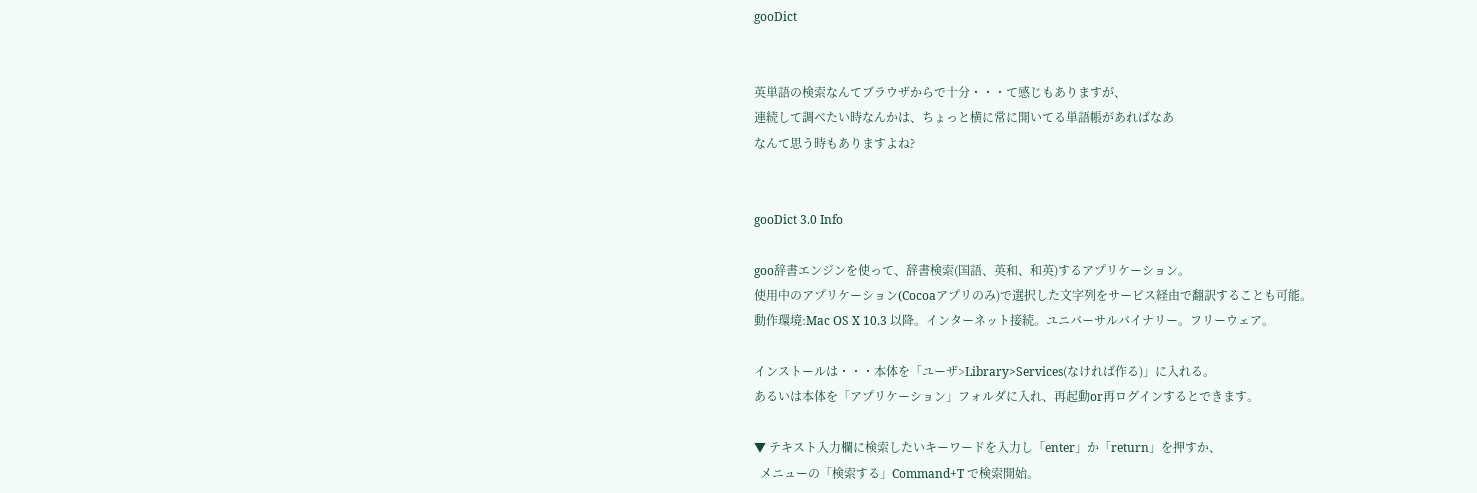gooDict


英単語の検索なんてブラウザからで十分・・・て感じもありますが、
連続して調べたい時なんかは、ちょっと横に常に開いてる単語帳があればなあ
なんて思う時もありますよね?


gooDict 3.0 Info

goo辞書エンジンを使って、辞書検索(国語、英和、和英)するアプリケーション。
使用中のアプリケーション(Cocoaアプリのみ)で選択した文字列をサービス経由で翻訳することも可能。
動作環境:Mac OS X 10.3 以降。インターネット接続。ユニバーサルバイナリー。フリーウェア。

インストールは・・・本体を「ユーザ>Library>Services(なければ作る)」に入れる。
あるいは本体を「アプリケーション」フォルダに入れ、再起動or再ログインするとできます。

▼ テキスト入力欄に検索したいキーワードを入力し「enter」か「return」を押すか、
  メニューの「検索する」Command+T で検索開始。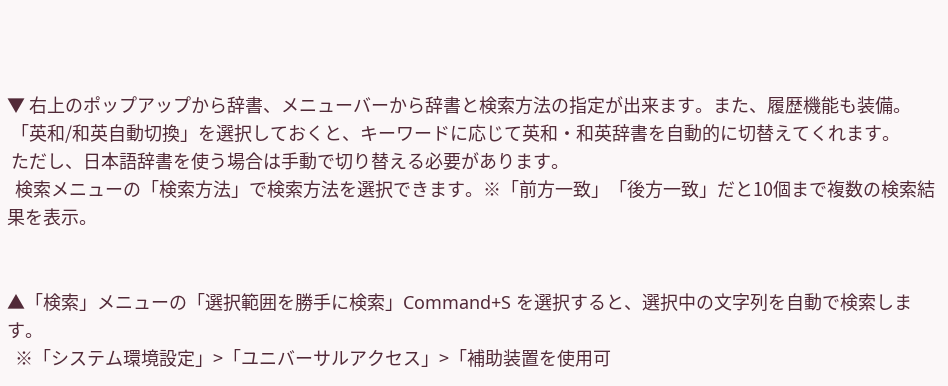▼ 右上のポップアップから辞書、メニューバーから辞書と検索方法の指定が出来ます。また、履歴機能も装備。
 「英和/和英自動切換」を選択しておくと、キーワードに応じて英和・和英辞書を自動的に切替えてくれます。
 ただし、日本語辞書を使う場合は手動で切り替える必要があります。
  検索メニューの「検索方法」で検索方法を選択できます。※「前方一致」「後方一致」だと10個まで複数の検索結果を表示。


▲「検索」メニューの「選択範囲を勝手に検索」Command+S を選択すると、選択中の文字列を自動で検索します。
  ※「システム環境設定」>「ユニバーサルアクセス」>「補助装置を使用可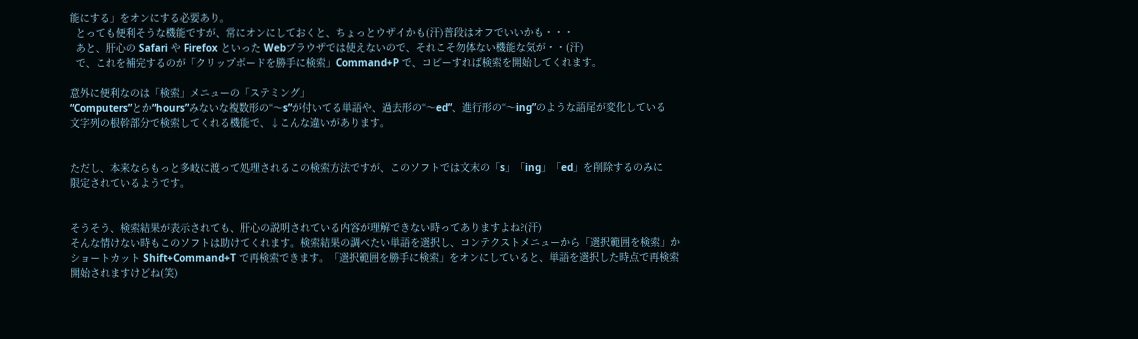能にする」をオンにする必要あり。
  とっても便利そうな機能ですが、常にオンにしておくと、ちょっとウザイかも(汗)普段はオフでいいかも・・・
  あと、肝心の Safari や Firefox といった Webブラウザでは使えないので、それこそ勿体ない機能な気が・・(汗)
  で、これを補完するのが「クリップボードを勝手に検索」Command+P で、コピーすれば検索を開始してくれます。

意外に便利なのは「検索」メニューの「ステミング」
“Computers”とか“hours”みないな複数形の“〜s”が付いてる単語や、過去形の“〜ed”、進行形の“〜ing”のような語尾が変化している
文字列の根幹部分で検索してくれる機能で、↓こんな違いがあります。


ただし、本来ならもっと多岐に渡って処理されるこの検索方法ですが、このソフトでは文末の「s」「ing」「ed」を削除するのみに
限定されているようです。


そうそう、検索結果が表示されても、肝心の説明されている内容が理解できない時ってありますよね?(汗)
そんな情けない時もこのソフトは助けてくれます。検索結果の調べたい単語を選択し、コンテクストメニューから「選択範囲を検索」か
ショートカット Shift+Command+T で再検索できます。「選択範囲を勝手に検索」をオンにしていると、単語を選択した時点で再検索
開始されますけどね(笑)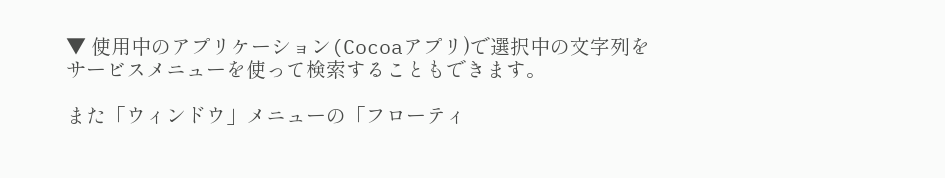▼ 使用中のアプリケーション(Cocoaアプリ)で選択中の文字列をサービスメニューを使って検索することもできます。

また「ウィンドウ」メニューの「フローティ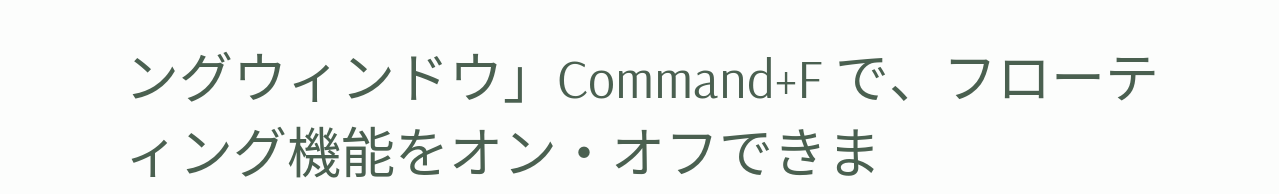ングウィンドウ」Command+F で、フローティング機能をオン・オフできま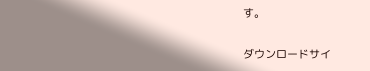す。

ダウンロードサイ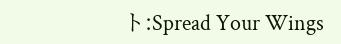ト:Spread Your Wings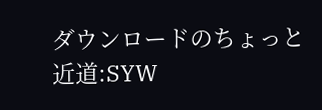ダウンロードのちょっと近道:SYW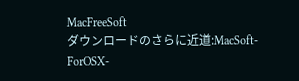MacFreeSoft
ダウンロードのさらに近道:MacSoft-ForOSX-